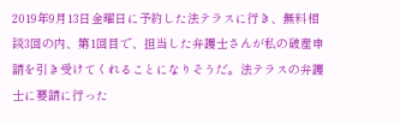2019年9月13日金曜日に予約した法テラスに行き、無料相談3回の内、第1回目で、担当した弁護士さんが私の破産申請を引き受けてくれることになりそうだ。法テラスの弁護士に要請に行った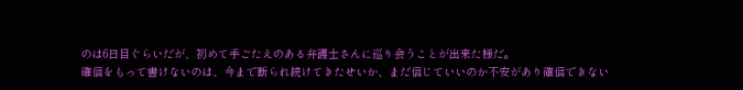のは6日目ぐらいだが、初めて手ごたえのある弁護士さんに巡り会うことが出来た様だ。
確信をもって書けないのは、今まで断られ続けてきたせいか、まだ信じていいのか不安があり確信できない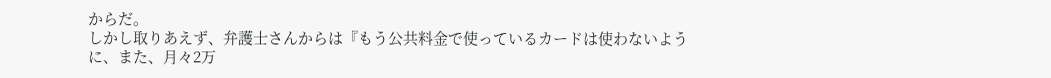からだ。
しかし取りあえず、弁護士さんからは『もう公共料金で使っているカードは使わないように、また、月々2万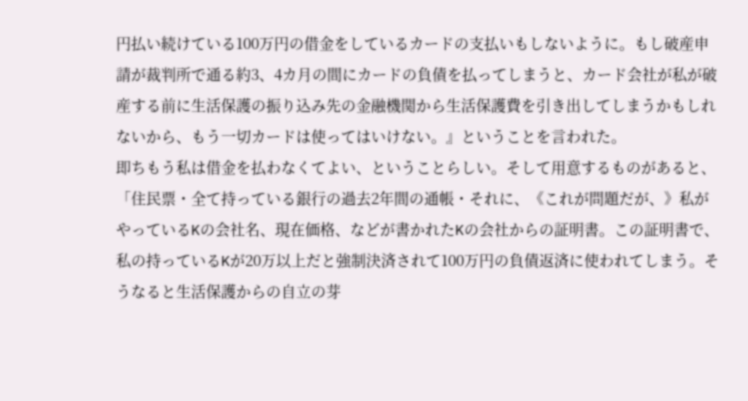円払い続けている100万円の借金をしているカードの支払いもしないように。もし破産申請が裁判所で通る約3、4カ月の間にカードの負債を払ってしまうと、カード会社が私が破産する前に生活保護の振り込み先の金融機関から生活保護費を引き出してしまうかもしれないから、もう一切カードは使ってはいけない。』ということを言われた。
即ちもう私は借金を払わなくてよい、ということらしい。そして用意するものがあると、「住民票・全て持っている銀行の過去2年間の通帳・それに、《これが問題だが、》私がやっているKの会社名、現在価格、などが書かれたKの会社からの証明書。この証明書で、私の持っているKが20万以上だと強制決済されて100万円の負債返済に使われてしまう。そうなると生活保護からの自立の芽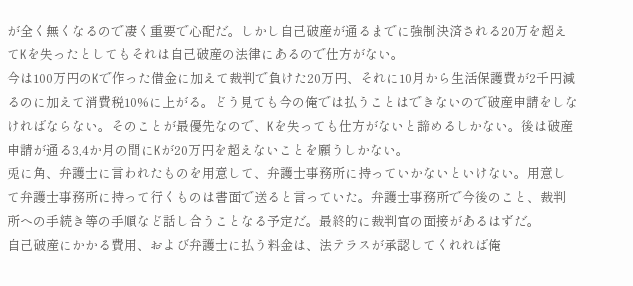が全く無くなるので凄く重要で心配だ。しかし自己破産が通るまでに強制決済される20万を超えてKを失ったとしてもそれは自己破産の法律にあるので仕方がない。
今は100万円のKで作った借金に加えて裁判で負けた20万円、それに10月から生活保護費が2千円減るのに加えて消費税10%に上がる。どう見ても今の俺では払うことはできないので破産申請をしなければならない。そのことが最優先なので、Kを失っても仕方がないと諦めるしかない。後は破産申請が通る3,4か月の間にKが20万円を超えないことを願うしかない。
兎に角、弁護士に言われたものを用意して、弁護士事務所に持っていかないといけない。用意して弁護士事務所に持って行くものは書面で送ると言っていた。弁護士事務所で今後のこと、裁判所への手続き等の手順など話し合うことなる予定だ。最終的に裁判官の面接があるはずだ。
自己破産にかかる費用、および弁護士に払う料金は、法テラスが承認してくれれば俺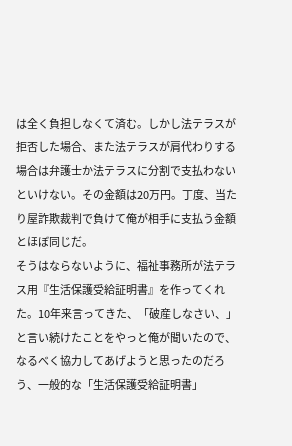は全く負担しなくて済む。しかし法テラスが拒否した場合、また法テラスが肩代わりする場合は弁護士か法テラスに分割で支払わないといけない。その金額は20万円。丁度、当たり屋詐欺裁判で負けて俺が相手に支払う金額とほぼ同じだ。
そうはならないように、福祉事務所が法テラス用『生活保護受給証明書』を作ってくれた。10年来言ってきた、「破産しなさい、」と言い続けたことをやっと俺が聞いたので、なるべく協力してあげようと思ったのだろう、一般的な「生活保護受給証明書」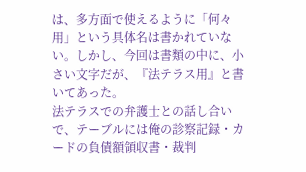は、多方面で使えるように「何々用」という具体名は書かれていない。しかし、今回は書類の中に、小さい文字だが、『法テラス用』と書いてあった。
法テラスでの弁護士との話し合いで、テーブルには俺の診察記録・カードの負債額領収書・裁判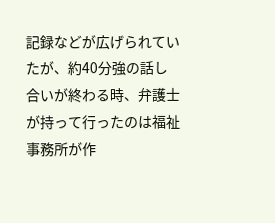記録などが広げられていたが、約40分強の話し合いが終わる時、弁護士が持って行ったのは福祉事務所が作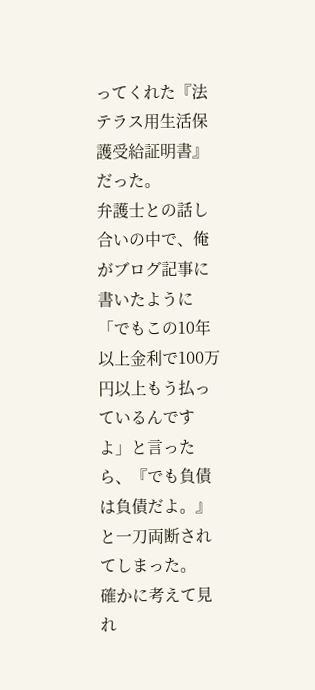ってくれた『法テラス用生活保護受給証明書』だった。
弁護士との話し合いの中で、俺がブログ記事に書いたように「でもこの10年以上金利で100万円以上もう払っているんですよ」と言ったら、『でも負債は負債だよ。』と一刀両断されてしまった。
確かに考えて見れ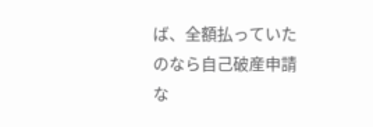ば、全額払っていたのなら自己破産申請な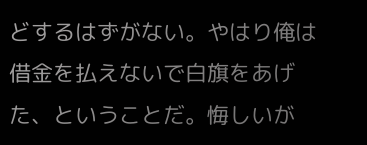どするはずがない。やはり俺は借金を払えないで白旗をあげた、ということだ。悔しいが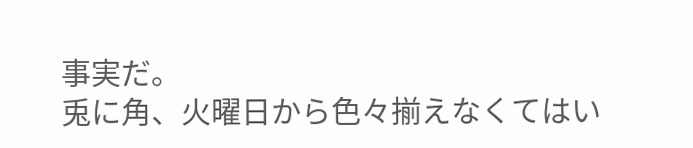事実だ。
兎に角、火曜日から色々揃えなくてはい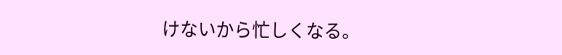けないから忙しくなる。